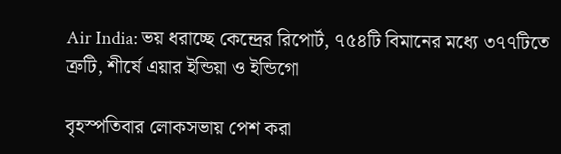Air India: ভয় ধরাচ্ছে কেন্দ্রের রিপোর্ট, ৭৫৪টি বিমানের মধ্যে ৩৭৭টিতে ত্রুটি, শীর্ষে এয়ার ইন্ডিয়া ও ইন্ডিগো

বৃহস্পতিবার লোকসভায় পেশ করা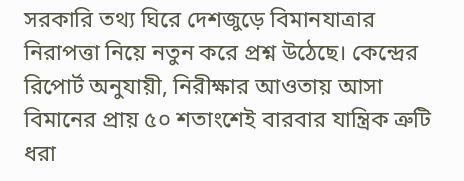সরকারি তথ্য ঘিরে দেশজুড়ে বিমানযাত্রার নিরাপত্তা নিয়ে নতুন করে প্রশ্ন উঠেছে। কেন্দ্রের রিপোর্ট অনুযায়ী, নিরীক্ষার আওতায় আসা বিমানের প্রায় ৫০ শতাংশেই বারবার যান্ত্রিক ত্রুটি ধরা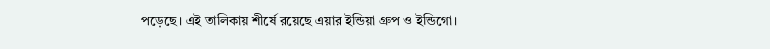পড়েছে। এই তালিকায় শীর্ষে রয়েছে এয়ার ইন্ডিয়া গ্রুপ ও ইন্ডিগো।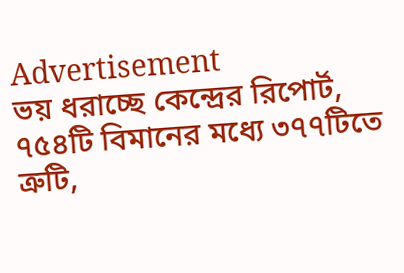Advertisement
ভয় ধরাচ্ছে কেন্দ্রের রিপোর্ট, ৭৫৪টি বিমানের মধ্যে ৩৭৭টিতে ত্রুটি,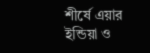শীর্ষে এয়ার ইন্ডিয়া ও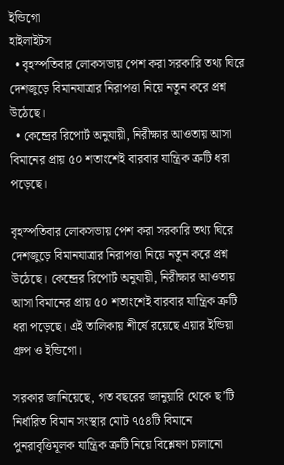ইন্ডিগো
হাইলাইটস
  • বৃহস্পতিবার লোকসভায় পেশ করা সরকারি তথ্য ঘিরে দেশজুড়ে বিমানযাত্রার নিরাপত্তা নিয়ে নতুন করে প্রশ্ন উঠেছে।
  • কেন্দ্রের রিপোর্ট অনুযায়ী, নিরীক্ষার আওতায় আসা বিমানের প্রায় ৫০ শতাংশেই বারবার যান্ত্রিক ত্রুটি ধরা পড়েছে।

বৃহস্পতিবার লোকসভায় পেশ করা সরকারি তথ্য ঘিরে দেশজুড়ে বিমানযাত্রার নিরাপত্তা নিয়ে নতুন করে প্রশ্ন উঠেছে। কেন্দ্রের রিপোর্ট অনুযায়ী, নিরীক্ষার আওতায় আসা বিমানের প্রায় ৫০ শতাংশেই বারবার যান্ত্রিক ত্রুটি ধরা পড়েছে। এই তালিকায় শীর্ষে রয়েছে এয়ার ইন্ডিয়া গ্রুপ ও ইন্ডিগো।

সরকার জানিয়েছে, গত বছরের জানুয়ারি থেকে ছ’টি নির্ধারিত বিমান সংস্থার মোট ৭৫৪টি বিমানে পুনরাবৃত্তিমূলক যান্ত্রিক ত্রুটি নিয়ে বিশ্লেষণ চালানো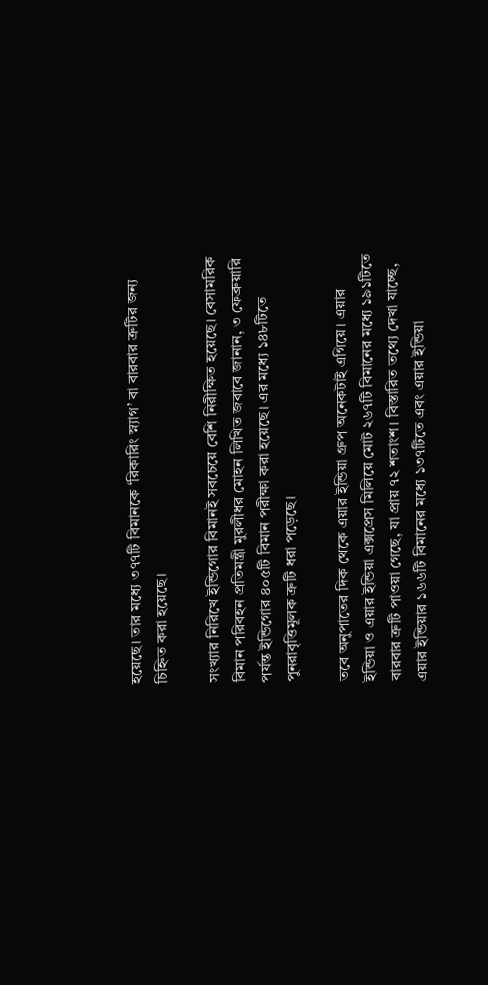হয়েছে। তার মধ্যে ৩৭৭টি বিমানকে ‘রিকারিং স্ন্যাগ’ বা বারবার ত্রুটির জন্য চিহ্নিত করা হয়েছে।

সংখ্যার নিরিখে ইন্ডিগোর বিমানই সবচেয়ে বেশি নিরীক্ষিত হয়েছে। বেসামরিক বিমান পরিবহন প্রতিমন্ত্রী মুরলীধর মোহন লিখিত জবাবে জানান, ৩ ফেব্রুয়ারি পর্যন্ত ইন্ডিগোর ৪০৫টি বিমান পরীক্ষা করা হয়েছে। এর মধ্যে ১৪৮টিতে পুনরাবৃত্তিমূলক ত্রুটি ধরা পড়েছে।

তবে অনুপাতের দিক থেকে এয়ার ইন্ডিয়া গ্রুপ অনেকটাই এগিয়ে। এয়ার ইন্ডিয়া ও এয়ার ইন্ডিয়া এক্সপ্রেস মিলিয়ে মোট ২৬৭টি বিমানের মধ্যে ১৯১টিতে বারবার ত্রুটি পাওয়া গেছে, যা প্রায় ৭২ শতাংশ। বিস্তারিত তথ্যে দেখা যাচ্ছে, এয়ার ইন্ডিয়ার ১৬৬টি বিমানের মধ্যে ১৩৭টিতে এবং এয়ার ইন্ডিয়া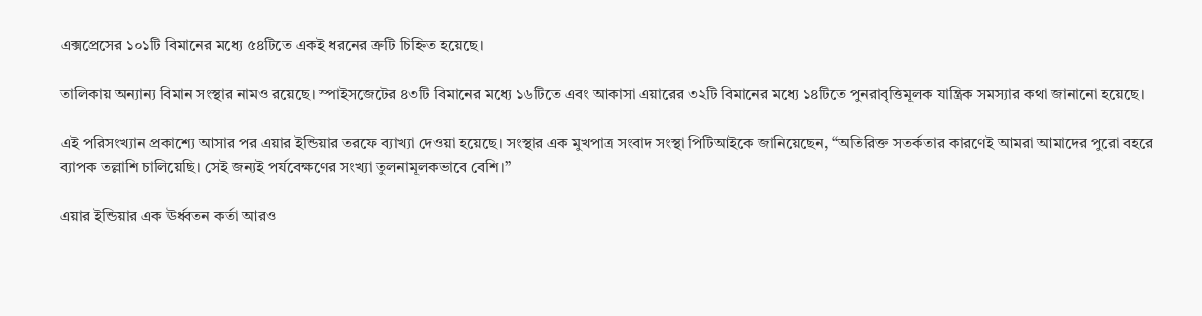এক্সপ্রেসের ১০১টি বিমানের মধ্যে ৫৪টিতে একই ধরনের ত্রুটি চিহ্নিত হয়েছে।

তালিকায় অন্যান্য বিমান সংস্থার নামও রয়েছে। স্পাইসজেটের ৪৩টি বিমানের মধ্যে ১৬টিতে এবং আকাসা এয়ারের ৩২টি বিমানের মধ্যে ১৪টিতে পুনরাবৃত্তিমূলক যান্ত্রিক সমস্যার কথা জানানো হয়েছে।

এই পরিসংখ্যান প্রকাশ্যে আসার পর এয়ার ইন্ডিয়ার তরফে ব্যাখ্যা দেওয়া হয়েছে। সংস্থার এক মুখপাত্র সংবাদ সংস্থা পিটিআইকে জানিয়েছেন, “অতিরিক্ত সতর্কতার কারণেই আমরা আমাদের পুরো বহরে ব্যাপক তল্লাশি চালিয়েছি। সেই জন্যই পর্যবেক্ষণের সংখ্যা তুলনামূলকভাবে বেশি।”

এয়ার ইন্ডিয়ার এক ঊর্ধ্বতন কর্তা আরও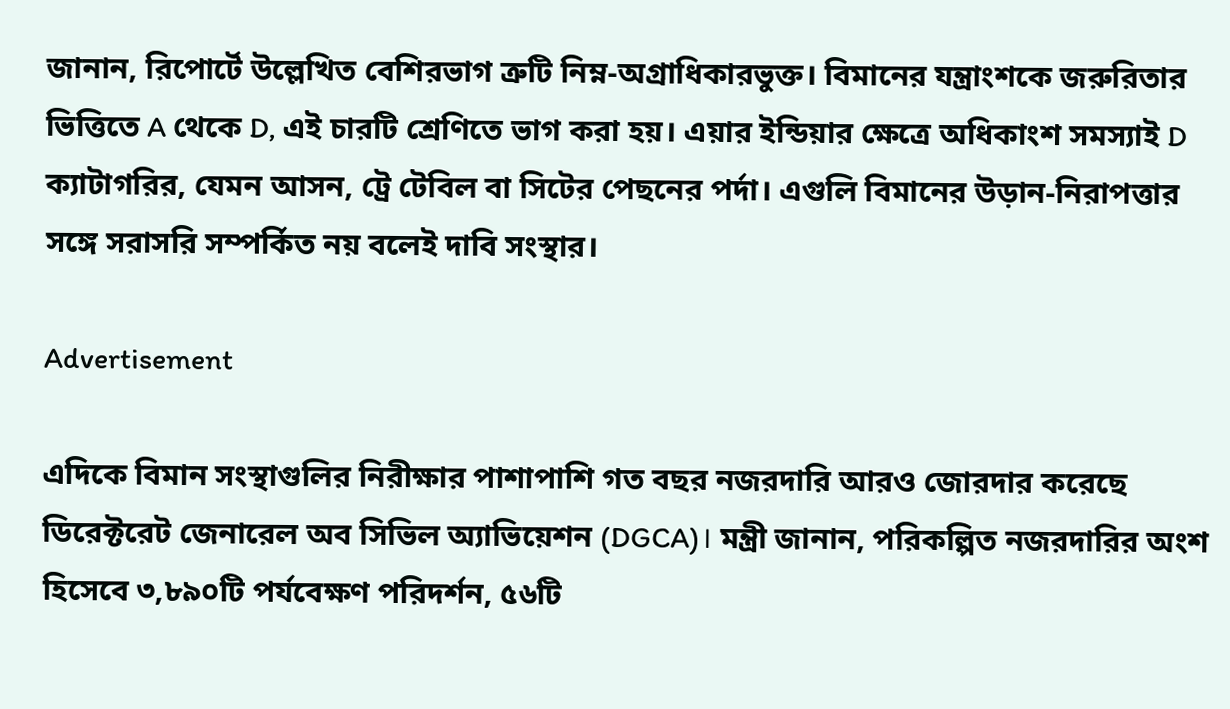জানান, রিপোর্টে উল্লেখিত বেশিরভাগ ত্রুটি নিম্ন-অগ্রাধিকারভুক্ত। বিমানের যন্ত্রাংশকে জরুরিতার ভিত্তিতে A থেকে D, এই চারটি শ্রেণিতে ভাগ করা হয়। এয়ার ইন্ডিয়ার ক্ষেত্রে অধিকাংশ সমস্যাই D ক্যাটাগরির, যেমন আসন, ট্রে টেবিল বা সিটের পেছনের পর্দা। এগুলি বিমানের উড়ান-নিরাপত্তার সঙ্গে সরাসরি সম্পর্কিত নয় বলেই দাবি সংস্থার।

Advertisement

এদিকে বিমান সংস্থাগুলির নিরীক্ষার পাশাপাশি গত বছর নজরদারি আরও জোরদার করেছে ডিরেক্টরেট জেনারেল অব সিভিল অ্যাভিয়েশন (DGCA)। মন্ত্রী জানান, পরিকল্পিত নজরদারির অংশ হিসেবে ৩,৮৯০টি পর্যবেক্ষণ পরিদর্শন, ৫৬টি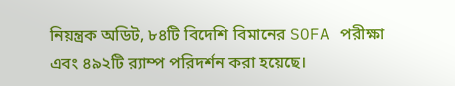নিয়ন্ত্রক অডিট, ৮৪টি বিদেশি বিমানের SOFA পরীক্ষা এবং ৪৯২টি র‍্যাম্প পরিদর্শন করা হয়েছে।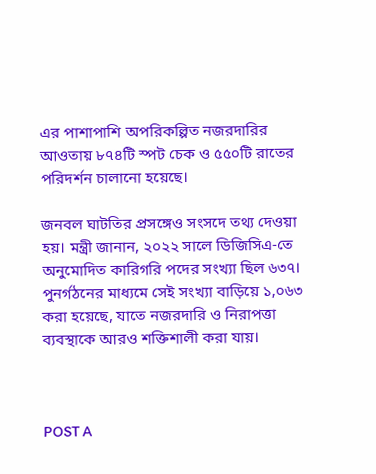এর পাশাপাশি অপরিকল্পিত নজরদারির আওতায় ৮৭৪টি স্পট চেক ও ৫৫০টি রাতের পরিদর্শন চালানো হয়েছে।

জনবল ঘাটতির প্রসঙ্গেও সংসদে তথ্য দেওয়া হয়। মন্ত্রী জানান, ২০২২ সালে ডিজিসিএ-তে অনুমোদিত কারিগরি পদের সংখ্যা ছিল ৬৩৭। পুনর্গঠনের মাধ্যমে সেই সংখ্যা বাড়িয়ে ১,০৬৩ করা হয়েছে, যাতে নজরদারি ও নিরাপত্তা ব্যবস্থাকে আরও শক্তিশালী করা যায়।



POST A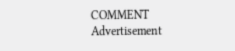COMMENT
Advertisement